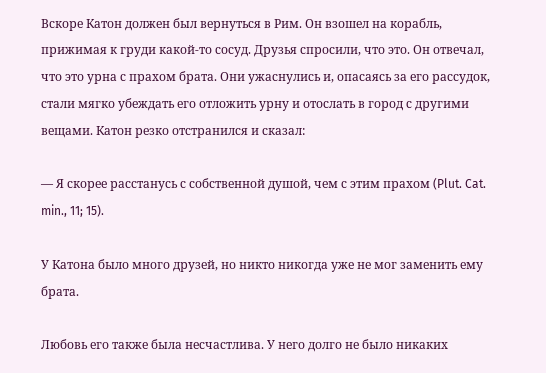Вскоре Катон должен был вернуться в Рим. Он взошел на корабль, прижимая к груди какой-то сосуд. Друзья спросили, что это. Он отвечал, что это урна с прахом брата. Они ужаснулись и, опасаясь за его рассудок, стали мягко убеждать его отложить урну и отослать в город с другими вещами. Катон резко отстранился и сказал:

— Я скорее расстанусь с собственной душой, чем с этим прахом (Plut. Cat. min., 11; 15).

У Катона было много друзей, но никто никогда уже не мог заменить ему брата.

Любовь его также была несчастлива. У него долго не было никаких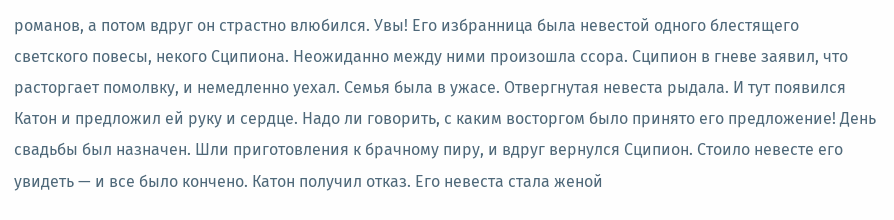романов, а потом вдруг он страстно влюбился. Увы! Его избранница была невестой одного блестящего светского повесы, некого Сципиона. Неожиданно между ними произошла ссора. Сципион в гневе заявил, что расторгает помолвку, и немедленно уехал. Семья была в ужасе. Отвергнутая невеста рыдала. И тут появился Катон и предложил ей руку и сердце. Надо ли говорить, с каким восторгом было принято его предложение! День свадьбы был назначен. Шли приготовления к брачному пиру, и вдруг вернулся Сципион. Стоило невесте его увидеть — и все было кончено. Катон получил отказ. Его невеста стала женой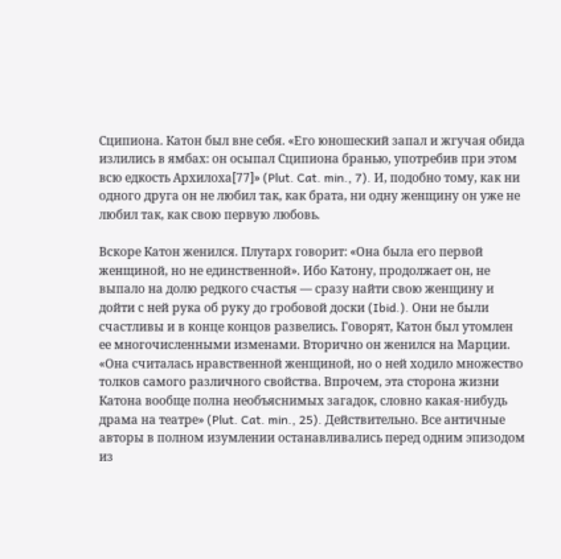Сципиона. Катон был вне себя. «Его юношеский запал и жгучая обида излились в ямбах: он осыпал Сципиона бранью, употребив при этом всю едкость Архилоха[77]» (Plut. Cat. min., 7). И, подобно тому, как ни одного друга он не любил так, как брата, ни одну женщину он уже не любил так, как свою первую любовь.

Вскоре Катон женился. Плутарх говорит: «Она была его первой женщиной, но не единственной». Ибо Катону, продолжает он, не выпало на долю редкого счастья — сразу найти свою женщину и дойти с ней рука об руку до гробовой доски (Ibid.). Они не были счастливы и в конце концов развелись. Говорят, Катон был утомлен ее многочисленными изменами. Вторично он женился на Марции. «Она считалась нравственной женщиной, но о ней ходило множество толков самого различного свойства. Впрочем, эта сторона жизни Катона вообще полна необъяснимых загадок, словно какая-нибудь драма на театре» (Plut. Cat. min., 25). Действительно. Все античные авторы в полном изумлении останавливались перед одним эпизодом из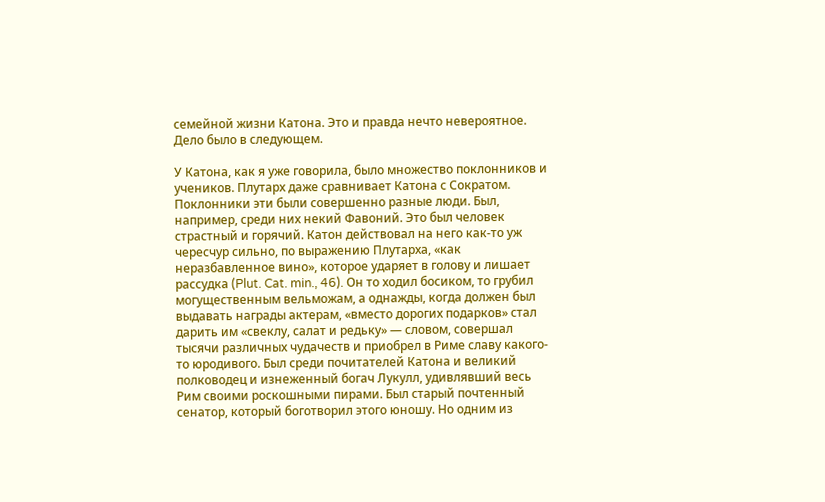семейной жизни Катона. Это и правда нечто невероятное. Дело было в следующем.

У Катона, как я уже говорила, было множество поклонников и учеников. Плутарх даже сравнивает Катона с Сократом. Поклонники эти были совершенно разные люди. Был, например, среди них некий Фавоний. Это был человек страстный и горячий. Катон действовал на него как-то уж чересчур сильно, по выражению Плутарха, «как неразбавленное вино», которое ударяет в голову и лишает рассудка (Plut. Cat. min., 46). Он то ходил босиком, то грубил могущественным вельможам, а однажды, когда должен был выдавать награды актерам, «вместо дорогих подарков» стал дарить им «свеклу, салат и редьку» — словом, совершал тысячи различных чудачеств и приобрел в Риме славу какого-то юродивого. Был среди почитателей Катона и великий полководец и изнеженный богач Лукулл, удивлявший весь Рим своими роскошными пирами. Был старый почтенный сенатор, который боготворил этого юношу. Но одним из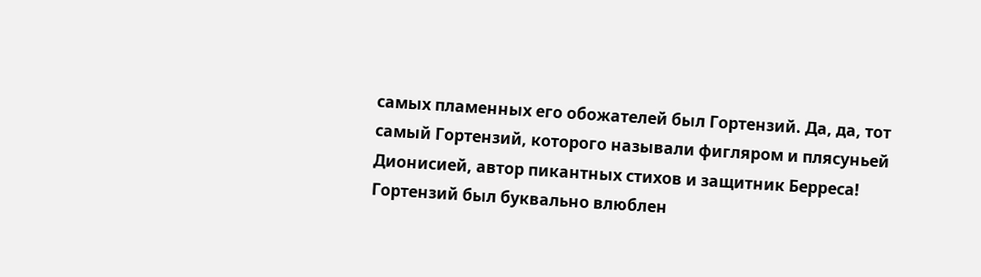самых пламенных его обожателей был Гортензий. Да, да, тот самый Гортензий, которого называли фигляром и плясуньей Дионисией, автор пикантных стихов и защитник Берреса! Гортензий был буквально влюблен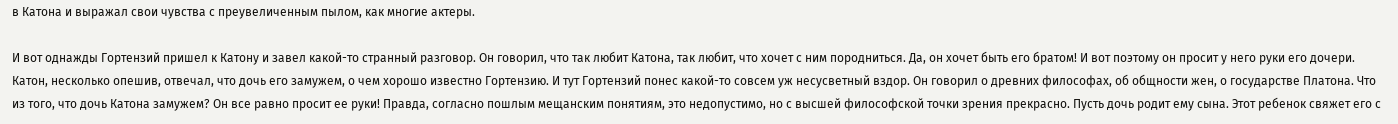в Катона и выражал свои чувства с преувеличенным пылом, как многие актеры.

И вот однажды Гортензий пришел к Катону и завел какой-то странный разговор. Он говорил, что так любит Катона, так любит, что хочет с ним породниться. Да, он хочет быть его братом! И вот поэтому он просит у него руки его дочери. Катон, несколько опешив, отвечал, что дочь его замужем, о чем хорошо известно Гортензию. И тут Гортензий понес какой-то совсем уж несусветный вздор. Он говорил о древних философах, об общности жен, о государстве Платона. Что из того, что дочь Катона замужем? Он все равно просит ее руки! Правда, согласно пошлым мещанским понятиям, это недопустимо, но с высшей философской точки зрения прекрасно. Пусть дочь родит ему сына. Этот ребенок свяжет его с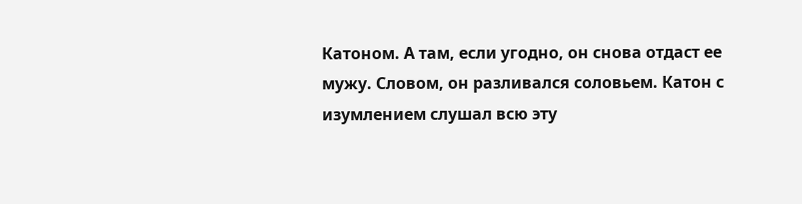Катоном. А там, если угодно, он снова отдаст ее мужу. Словом, он разливался соловьем. Катон с изумлением слушал всю эту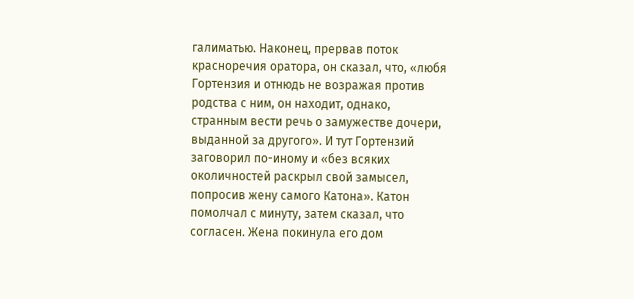галиматью. Наконец, прервав поток красноречия оратора, он сказал, что, «любя Гортензия и отнюдь не возражая против родства с ним, он находит, однако, странным вести речь о замужестве дочери, выданной за другого». И тут Гортензий заговорил по-иному и «без всяких околичностей раскрыл свой замысел, попросив жену самого Катона». Катон помолчал с минуту, затем сказал, что согласен. Жена покинула его дом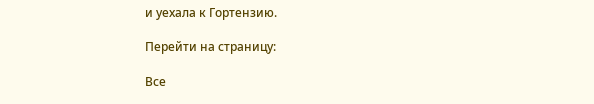и уехала к Гортензию.

Перейти на страницу:

Все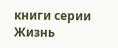книги серии Жизнь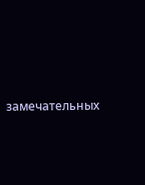замечательных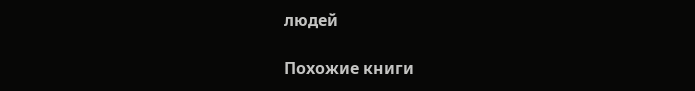людей

Похожие книги